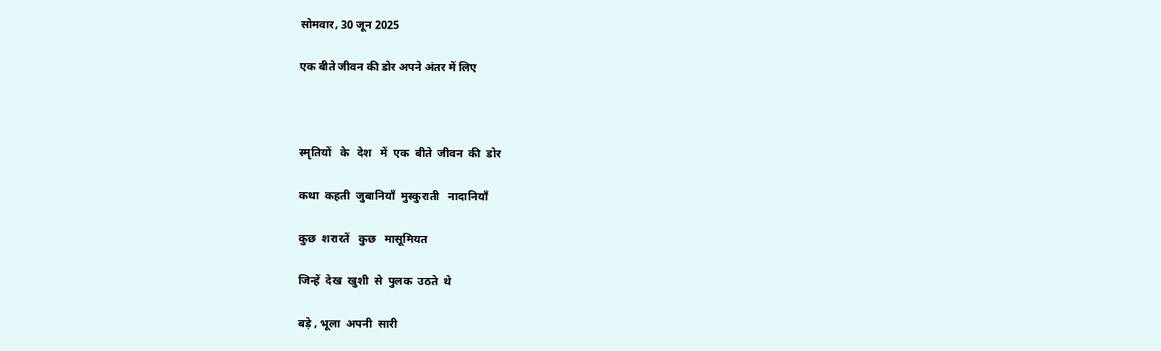सोमवार, 30 जून 2025

एक बीते जीवन की डोर अपने अंतर में लिए



स्मृतियों   के   देश   में  एक  बीते  जीवन  की  डोर

कथा  कहती  जुबानियाँ  मुस्कुराती   नादानियाँ

कुछ  शरारतें   कुछ   मासूमियत

जिन्हें  देख  खुशी  से  पुलक  उठते  थे

बड़े , भूला  अपनी  सारी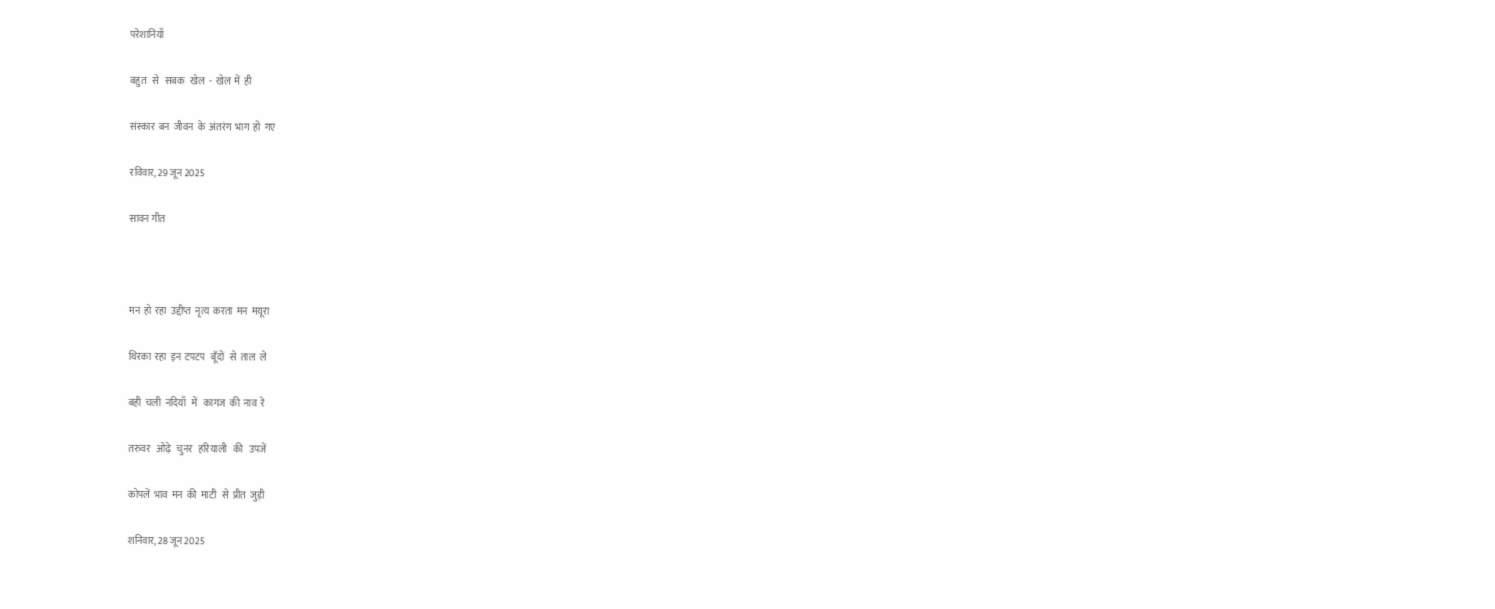परेशानियाँ

बहुत   से   सबक   खेल  -  खेल  में  ही

संस्कार  बन  जीवन  के  अंतरंग  भाग  हो  गए

रविवार, 29 जून 2025

सावन गीत



मन  हो  रहा  उद्दीप्त  नृत्य  करता  मन  मयूरा

थिरका  रहा  इन  टपटप   बूँदों   से  ताल  ले

बही  चली  नदियाँ   में   कागज  की  नाव  रे

तरुवर   ओढ़े   चुनर   हरियाली   की   उपजें

कोपलें  भाव  मन  की  माटी   से  प्रीत  जुड़ी

शनिवार, 28 जून 2025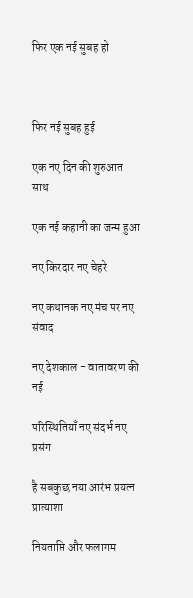फिर एक नई सुबह हो



फिर नई सुबह हुई

एक नए दिन की शुरुआत साथ

एक नई कहानी का जन्म हुआ

नए किरदार नए चेहरे

नए कथानक नए मंच पर नए संवाद

नए देशकाल - वातावरण की नई

परिस्थितियाँ नए संदर्भ नए प्रसंग

है सबकुछ नया आरंभ प्रयत्न प्रात्याशा

नियताप्ति और फलागम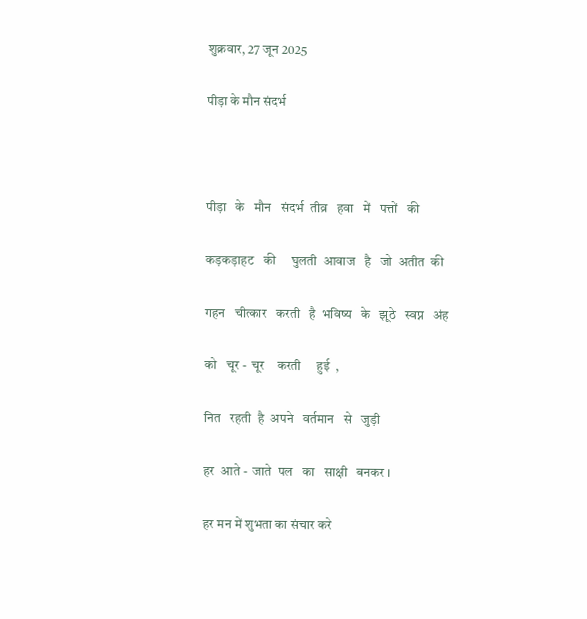शुक्रवार, 27 जून 2025

पीड़ा के मौन संदर्भ



पीड़ा   के   मौन   संदर्भ  तीव्र   हवा   में   पत्तों   की

कड़कड़ाहट   की     घुलती  आवाज   है   जो  अतीत  की

गहन   चीत्कार   करती   है  भविष्य   के   झूठे   स्वप्न   अंह

को   चूर -  चूर    करती     हुई  ,

नित   रहती  है  अपने   वर्तमान   से   जुड़ी

हर  आते -  जाते  पल   का   साक्षी   बनकर ।

हर मन में शुभता का संचार करे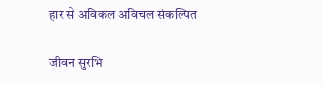हार से अविकल अविचल संकल्पित

जीवन सुरभि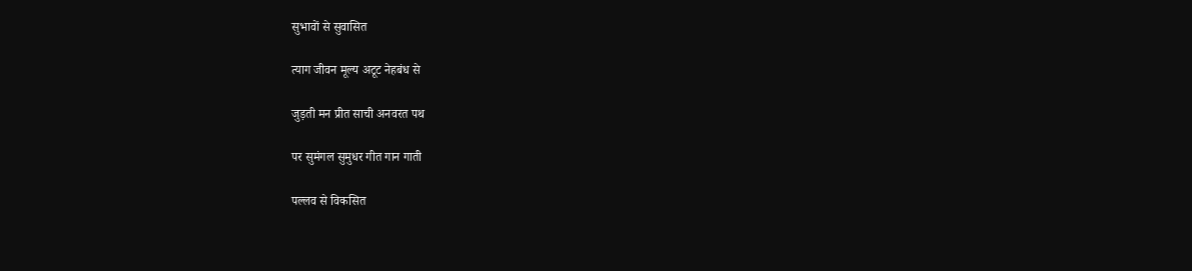सुभावों से सुवासित

त्याग जीवन मूल्य अटूट नेहबंध से

जुड़ती मन प्रीत साची अनवरत पथ

पर सुमंगल सुमुधर गीत गान गाती

पल्लव से विकसित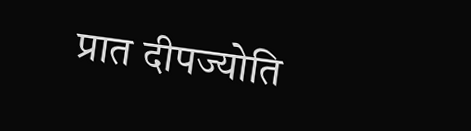प्रात दीपज्योति